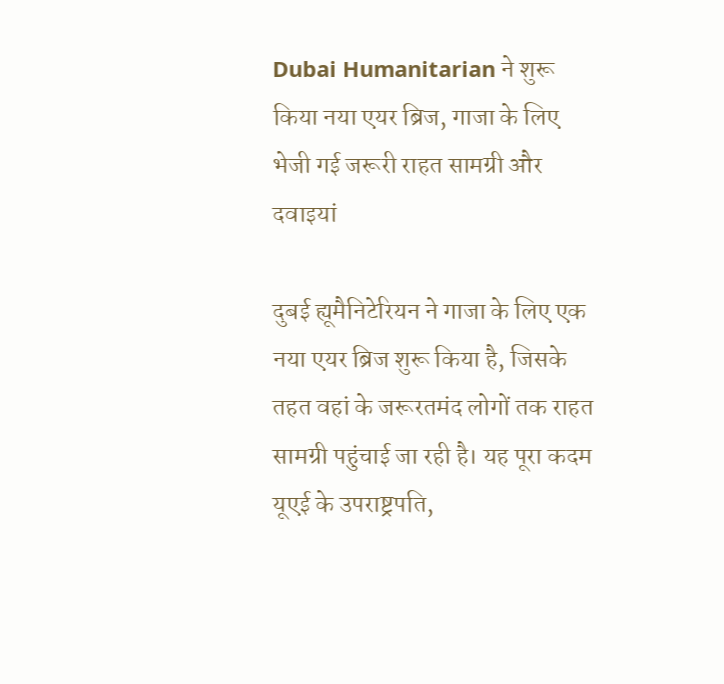Dubai Humanitarian ने शुरू किया नया एयर ब्रिज, गाजा के लिए भेजी गई जरूरी राहत सामग्री और दवाइयां

दुबई ह्यूमैनिटेरियन ने गाजा के लिए एक नया एयर ब्रिज शुरू किया है, जिसके तहत वहां के जरूरतमंद लोगों तक राहत सामग्री पहुंचाई जा रही है। यह पूरा कदम यूएई के उपराष्ट्रपति,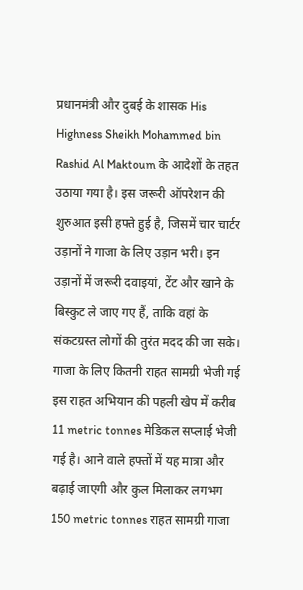प्रधानमंत्री और दुबई के शासक His Highness Sheikh Mohammed bin Rashid Al Maktoum के आदेशों के तहत उठाया गया है। इस जरूरी ऑपरेशन की शुरुआत इसी हफ्ते हुई है, जिसमें चार चार्टर उड़ानों ने गाजा के लिए उड़ान भरी। इन उड़ानों में जरूरी दवाइयां, टेंट और खाने के बिस्कुट ले जाए गए हैं, ताकि वहां के संकटग्रस्त लोगों की तुरंत मदद की जा सके।
गाजा के लिए कितनी राहत सामग्री भेजी गई
इस राहत अभियान की पहली खेप में करीब 11 metric tonnes मेडिकल सप्लाई भेजी गई है। आने वाले हफ्तों में यह मात्रा और बढ़ाई जाएगी और कुल मिलाकर लगभग 150 metric tonnes राहत सामग्री गाजा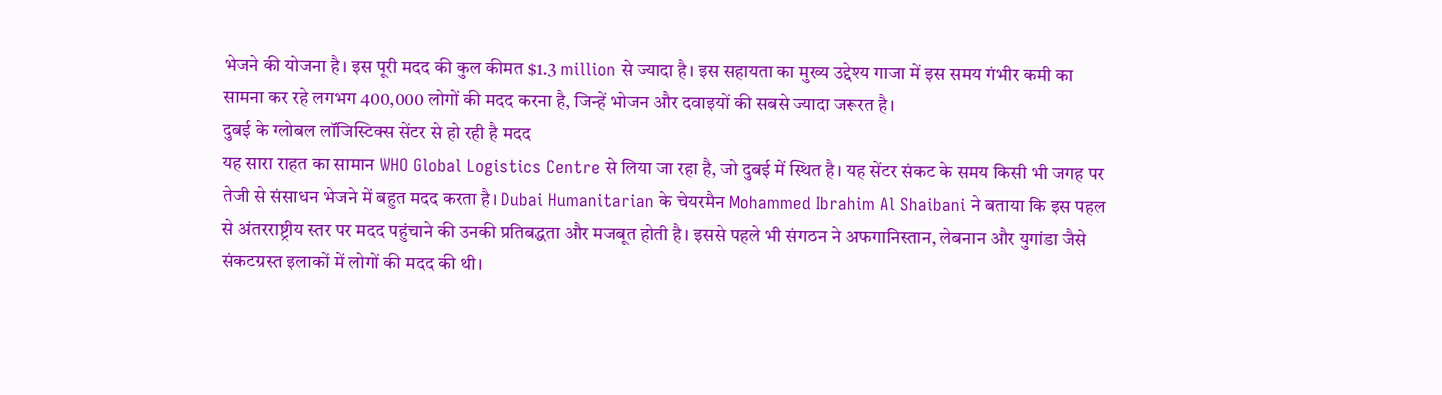भेजने की योजना है। इस पूरी मदद की कुल कीमत $1.3 million से ज्यादा है। इस सहायता का मुख्य उद्देश्य गाजा में इस समय गंभीर कमी का सामना कर रहे लगभग 400,000 लोगों की मदद करना है, जिन्हें भोजन और दवाइयों की सबसे ज्यादा जरूरत है।
दुबई के ग्लोबल लॉजिस्टिक्स सेंटर से हो रही है मदद
यह सारा राहत का सामान WHO Global Logistics Centre से लिया जा रहा है, जो दुबई में स्थित है। यह सेंटर संकट के समय किसी भी जगह पर तेजी से संसाधन भेजने में बहुत मदद करता है। Dubai Humanitarian के चेयरमैन Mohammed Ibrahim Al Shaibani ने बताया कि इस पहल से अंतरराष्ट्रीय स्तर पर मदद पहुंचाने की उनकी प्रतिबद्धता और मजबूत होती है। इससे पहले भी संगठन ने अफगानिस्तान, लेबनान और युगांडा जैसे संकटग्रस्त इलाकों में लोगों की मदद की थी।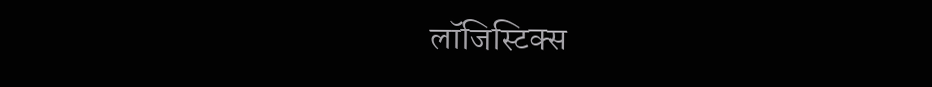लॉजिस्टिक्स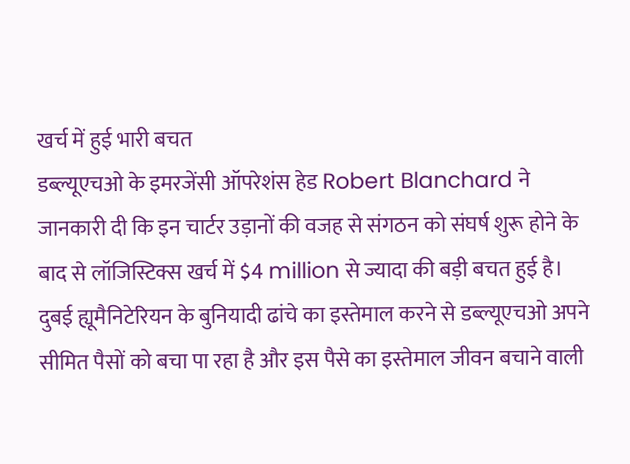खर्च में हुई भारी बचत
डब्ल्यूएचओ के इमरजेंसी ऑपरेशंस हेड Robert Blanchard ने जानकारी दी कि इन चार्टर उड़ानों की वजह से संगठन को संघर्ष शुरू होने के बाद से लॉजिस्टिक्स खर्च में $4 million से ज्यादा की बड़ी बचत हुई है। दुबई ह्यूमैनिटेरियन के बुनियादी ढांचे का इस्तेमाल करने से डब्ल्यूएचओ अपने सीमित पैसों को बचा पा रहा है और इस पैसे का इस्तेमाल जीवन बचाने वाली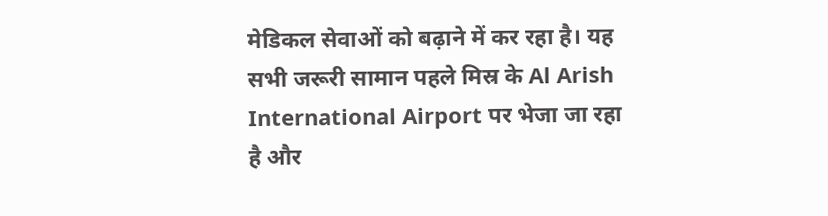मेडिकल सेवाओं को बढ़ाने में कर रहा है। यह सभी जरूरी सामान पहले मिस्र के Al Arish International Airport पर भेजा जा रहा है और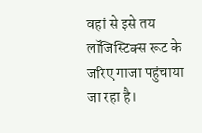वहां से इसे तय लॉजिस्टिक्स रूट के जरिए गाजा पहुंचाया जा रहा है।